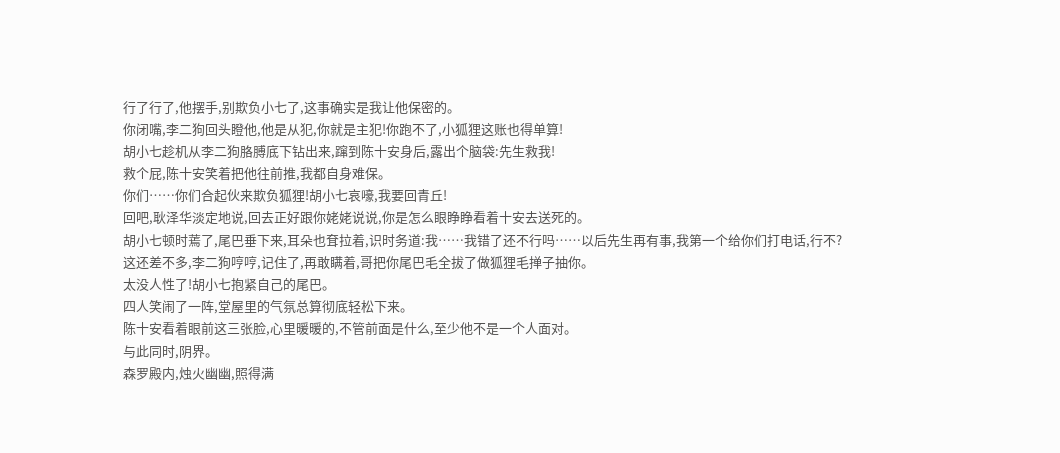行了行了,他摆手,别欺负小七了,这事确实是我让他保密的。
你闭嘴,李二狗回头瞪他,他是从犯,你就是主犯!你跑不了,小狐狸这账也得单算!
胡小七趁机从李二狗胳膊底下钻出来,蹿到陈十安身后,露出个脑袋:先生救我!
救个屁,陈十安笑着把他往前推,我都自身难保。
你们……你们合起伙来欺负狐狸!胡小七哀嚎,我要回青丘!
回吧,耿泽华淡定地说,回去正好跟你姥姥说说,你是怎么眼睁睁看着十安去送死的。
胡小七顿时蔫了,尾巴垂下来,耳朵也耷拉着,识时务道:我……我错了还不行吗……以后先生再有事,我第一个给你们打电话,行不?
这还差不多,李二狗哼哼,记住了,再敢瞒着,哥把你尾巴毛全拔了做狐狸毛掸子抽你。
太没人性了!胡小七抱紧自己的尾巴。
四人笑闹了一阵,堂屋里的气氛总算彻底轻松下来。
陈十安看着眼前这三张脸,心里暖暖的,不管前面是什么,至少他不是一个人面对。
与此同时,阴界。
森罗殿内,烛火幽幽,照得满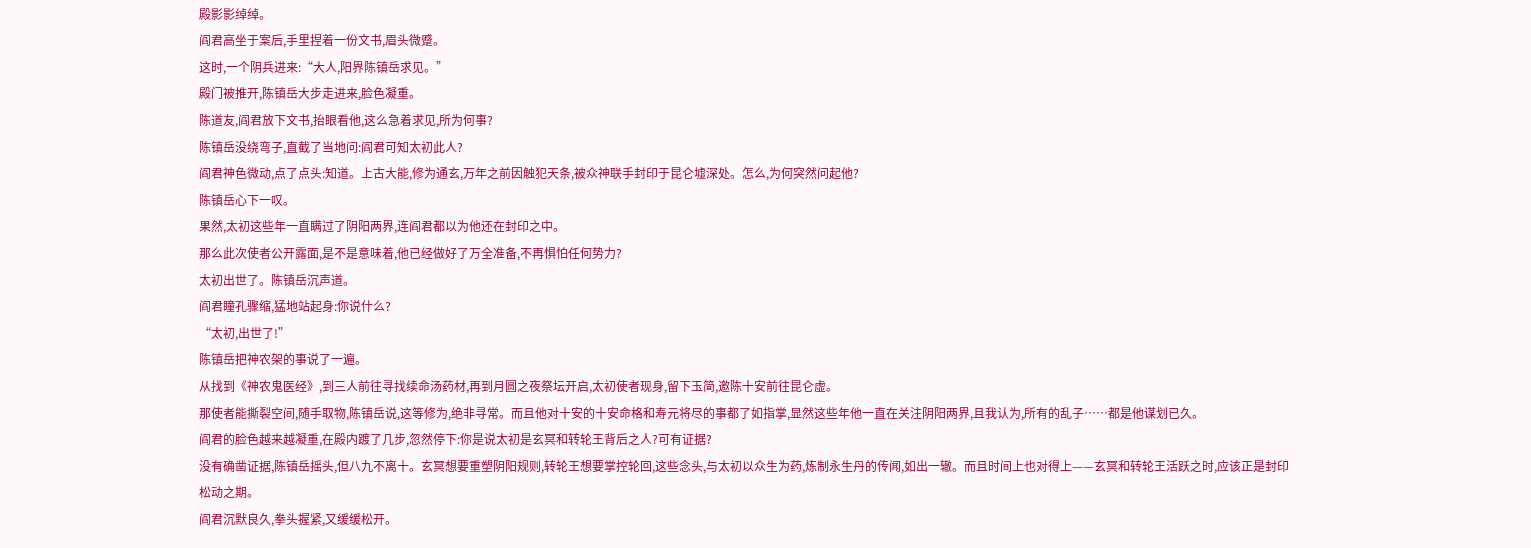殿影影绰绰。
阎君高坐于案后,手里捏着一份文书,眉头微蹙。
这时,一个阴兵进来:“大人,阳界陈镇岳求见。”
殿门被推开,陈镇岳大步走进来,脸色凝重。
陈道友,阎君放下文书,抬眼看他,这么急着求见,所为何事?
陈镇岳没绕弯子,直截了当地问:阎君可知太初此人?
阎君神色微动,点了点头:知道。上古大能,修为通玄,万年之前因触犯天条,被众神联手封印于昆仑墟深处。怎么,为何突然问起他?
陈镇岳心下一叹。
果然,太初这些年一直瞒过了阴阳两界,连阎君都以为他还在封印之中。
那么此次使者公开露面,是不是意味着,他已经做好了万全准备,不再惧怕任何势力?
太初出世了。陈镇岳沉声道。
阎君瞳孔骤缩,猛地站起身:你说什么?
“太初,出世了!”
陈镇岳把神农架的事说了一遍。
从找到《神农鬼医经》,到三人前往寻找续命汤药材,再到月圆之夜祭坛开启,太初使者现身,留下玉简,邀陈十安前往昆仑虚。
那使者能撕裂空间,随手取物,陈镇岳说,这等修为,绝非寻常。而且他对十安的十安命格和寿元将尽的事都了如指掌,显然这些年他一直在关注阴阳两界,且我认为,所有的乱子……都是他谋划已久。
阎君的脸色越来越凝重,在殿内踱了几步,忽然停下:你是说太初是玄冥和转轮王背后之人?可有证据?
没有确凿证据,陈镇岳摇头,但八九不离十。玄冥想要重塑阴阳规则,转轮王想要掌控轮回,这些念头,与太初以众生为药,炼制永生丹的传闻,如出一辙。而且时间上也对得上——玄冥和转轮王活跃之时,应该正是封印松动之期。
阎君沉默良久,拳头握紧,又缓缓松开。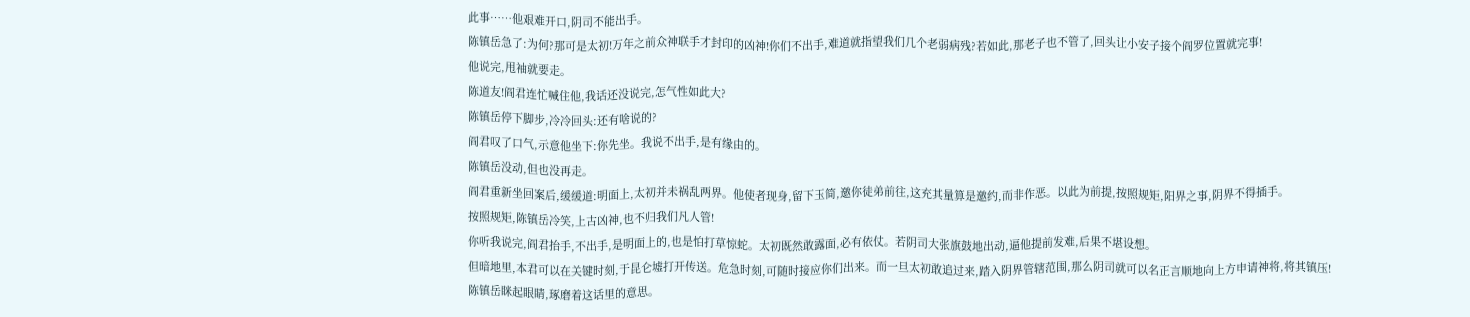此事……他艰难开口,阴司不能出手。
陈镇岳急了:为何?那可是太初!万年之前众神联手才封印的凶神!你们不出手,难道就指望我们几个老弱病残?若如此,那老子也不管了,回头让小安子接个阎罗位置就完事!
他说完,甩袖就要走。
陈道友!阎君连忙喊住他,我话还没说完,怎气性如此大?
陈镇岳停下脚步,冷冷回头:还有啥说的?
阎君叹了口气,示意他坐下:你先坐。我说不出手,是有缘由的。
陈镇岳没动,但也没再走。
阎君重新坐回案后,缓缓道:明面上,太初并未祸乱两界。他使者现身,留下玉简,邀你徒弟前往,这充其量算是邀约,而非作恶。以此为前提,按照规矩,阳界之事,阴界不得插手。
按照规矩,陈镇岳冷笑,上古凶神,也不归我们凡人管!
你听我说完,阎君抬手,不出手,是明面上的,也是怕打草惊蛇。太初既然敢露面,必有依仗。若阴司大张旗鼓地出动,逼他提前发难,后果不堪设想。
但暗地里,本君可以在关键时刻,于昆仑墟打开传送。危急时刻,可随时接应你们出来。而一旦太初敢追过来,踏入阴界管辖范围,那么阴司就可以名正言顺地向上方申请神将,将其镇压!
陈镇岳眯起眼睛,琢磨着这话里的意思。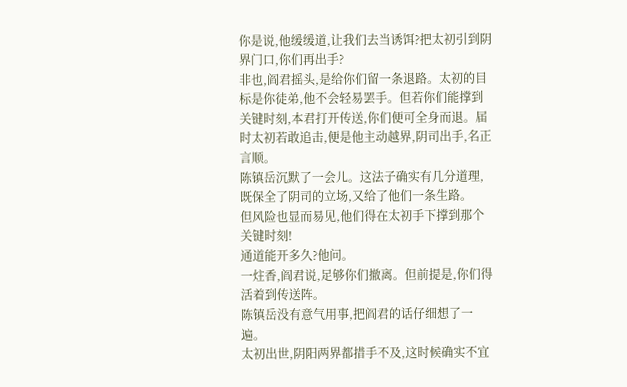你是说,他缓缓道,让我们去当诱饵?把太初引到阴界门口,你们再出手?
非也,阎君摇头,是给你们留一条退路。太初的目标是你徒弟,他不会轻易罢手。但若你们能撑到关键时刻,本君打开传送,你们便可全身而退。届时太初若敢追击,便是他主动越界,阴司出手,名正言顺。
陈镇岳沉默了一会儿。这法子确实有几分道理,既保全了阴司的立场,又给了他们一条生路。
但风险也显而易见,他们得在太初手下撑到那个关键时刻!
通道能开多久?他问。
一炷香,阎君说,足够你们撤离。但前提是,你们得活着到传送阵。
陈镇岳没有意气用事,把阎君的话仔细想了一遍。
太初出世,阴阳两界都措手不及,这时候确实不宜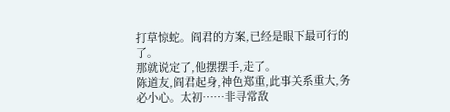打草惊蛇。阎君的方案,已经是眼下最可行的了。
那就说定了,他摆摆手,走了。
陈道友,阎君起身,神色郑重,此事关系重大,务必小心。太初……非寻常敌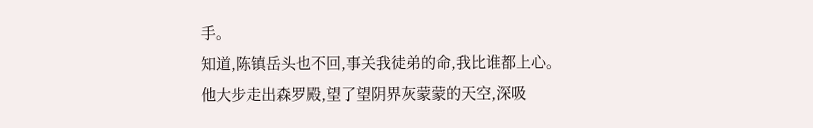手。
知道,陈镇岳头也不回,事关我徒弟的命,我比谁都上心。
他大步走出森罗殿,望了望阴界灰蒙蒙的天空,深吸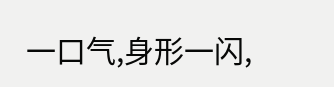一口气,身形一闪,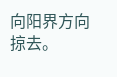向阳界方向掠去。